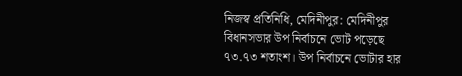নিজস্ব প্রতিনিধি, মেদিনীপুর: মেদিনীপুর বিধানসভার উপ নির্বাচনে ভোট পড়েছে ৭৩.৭৩ শতাংশ। উপ নির্বাচনে ভোটার হার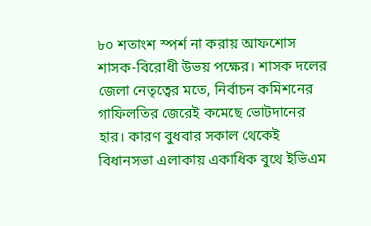৮০ শতাংশ স্পর্শ না করায় আফশোস শাসক-বিরোধী উভয় পক্ষের। শাসক দলের জেলা নেতৃত্বের মতে, নির্বাচন কমিশনের গাফিলতির জেরেই কমেছে ভোটদানের হার। কারণ বুধবার সকাল থেকেই বিধানসভা এলাকায় একাধিক বুথে ইভিএম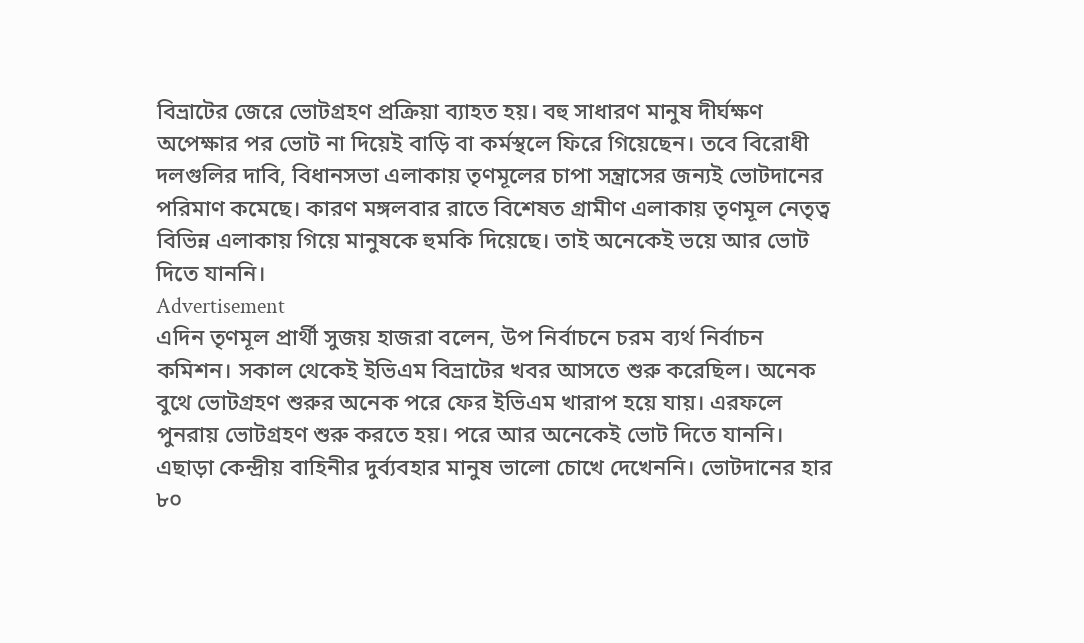বিভ্রাটের জেরে ভোটগ্রহণ প্রক্রিয়া ব্যাহত হয়। বহু সাধারণ মানুষ দীর্ঘক্ষণ অপেক্ষার পর ভোট না দিয়েই বাড়ি বা কর্মস্থলে ফিরে গিয়েছেন। তবে বিরোধী দলগুলির দাবি, বিধানসভা এলাকায় তৃণমূলের চাপা সন্ত্রাসের জন্যই ভোটদানের পরিমাণ কমেছে। কারণ মঙ্গলবার রাতে বিশেষত গ্রামীণ এলাকায় তৃণমূল নেতৃত্ব বিভিন্ন এলাকায় গিয়ে মানুষকে হুমকি দিয়েছে। তাই অনেকেই ভয়ে আর ভোট দিতে যাননি।
Advertisement
এদিন তৃণমূল প্রার্থী সুজয় হাজরা বলেন, উপ নির্বাচনে চরম ব্যর্থ নির্বাচন কমিশন। সকাল থেকেই ইভিএম বিভ্রাটের খবর আসতে শুরু করেছিল। অনেক বুথে ভোটগ্রহণ শুরুর অনেক পরে ফের ইভিএম খারাপ হয়ে যায়। এরফলে পুনরায় ভোটগ্রহণ শুরু করতে হয়। পরে আর অনেকেই ভোট দিতে যাননি। এছাড়া কেন্দ্রীয় বাহিনীর দুর্ব্যবহার মানুষ ভালো চোখে দেখেননি। ভোটদানের হার ৮০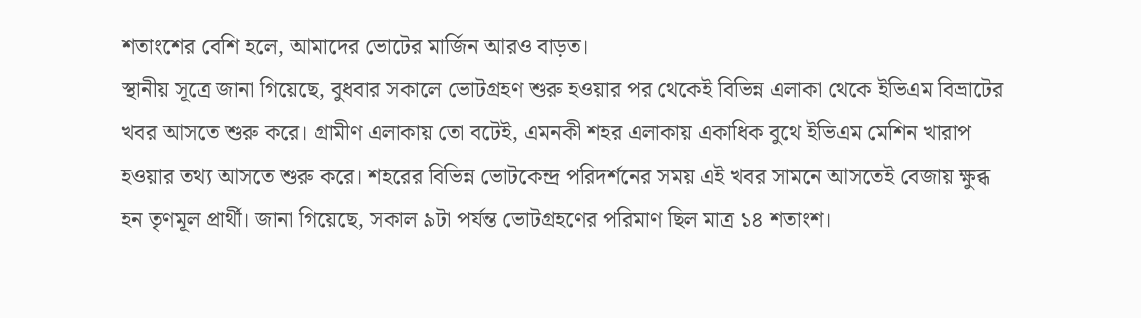শতাংশের বেশি হলে, আমাদের ভোটের মার্জিন আরও বাড়ত।
স্থানীয় সূত্রে জানা গিয়েছে, বুধবার সকালে ভোটগ্রহণ শুরু হওয়ার পর থেকেই বিভিন্ন এলাকা থেকে ইভিএম বিভ্রাটের খবর আসতে শুরু করে। গ্রামীণ এলাকায় তো বটেই, এমনকী শহর এলাকায় একাধিক বুথে ইভিএম মেশিন খারাপ হওয়ার তথ্য আসতে শুরু করে। শহরের বিভিন্ন ভোটকেন্দ্র পরিদর্শনের সময় এই খবর সামনে আসতেই বেজায় ক্ষুব্ধ হন তৃণমূল প্রার্থী। জানা গিয়েছে, সকাল ৯টা পর্যন্ত ভোটগ্রহণের পরিমাণ ছিল মাত্র ১৪ শতাংশ।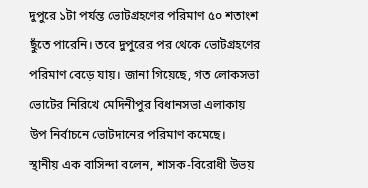দুপুরে ১টা পর্যন্ত ভোটগ্রহণের পরিমাণ ৫০ শতাংশ ছুঁতে পারেনি। তবে দুপুরের পর থেকে ভোটগ্রহণের পরিমাণ বেড়ে যায়। জানা গিয়েছে, গত লোকসভা ভোটের নিরিখে মেদিনীপুর বিধানসভা এলাকায় উপ নির্বাচনে ভোটদানের পরিমাণ কমেছে।
স্থানীয় এক বাসিন্দা বলেন, শাসক-বিরোধী উভয়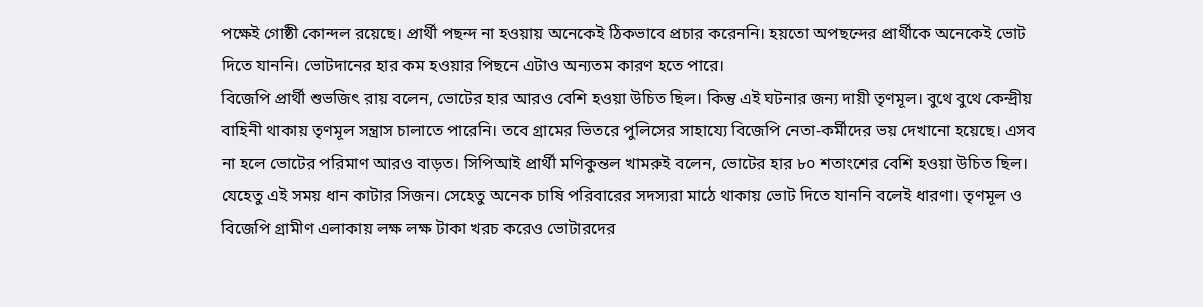পক্ষেই গোষ্ঠী কোন্দল রয়েছে। প্রার্থী পছন্দ না হওয়ায় অনেকেই ঠিকভাবে প্রচার করেননি। হয়তো অপছন্দের প্রার্থীকে অনেকেই ভোট দিতে যাননি। ভোটদানের হার কম হওয়ার পিছনে এটাও অন্যতম কারণ হতে পারে।
বিজেপি প্রার্থী শুভজিৎ রায় বলেন, ভোটের হার আরও বেশি হওয়া উচিত ছিল। কিন্তু এই ঘটনার জন্য দায়ী তৃণমূল। বুথে বুথে কেন্দ্রীয় বাহিনী থাকায় তৃণমূল সন্ত্রাস চালাতে পারেনি। তবে গ্রামের ভিতরে পুলিসের সাহায্যে বিজেপি নেতা-কর্মীদের ভয় দেখানো হয়েছে। এসব না হলে ভোটের পরিমাণ আরও বাড়ত। সিপিআই প্রার্থী মণিকুন্তল খামরুই বলেন, ভোটের হার ৮০ শতাংশের বেশি হওয়া উচিত ছিল। যেহেতু এই সময় ধান কাটার সিজন। সেহেতু অনেক চাষি পরিবারের সদস্যরা মাঠে থাকায় ভোট দিতে যাননি বলেই ধারণা। তৃণমূল ও বিজেপি গ্রামীণ এলাকায় লক্ষ লক্ষ টাকা খরচ করেও ভোটারদের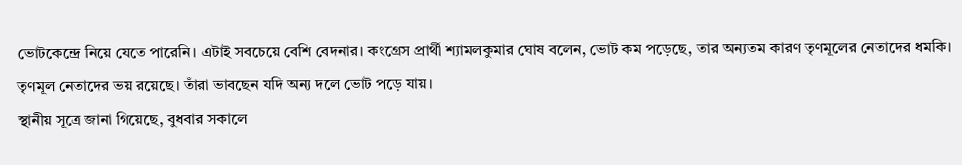ভোটকেন্দ্রে নিয়ে যেতে পারেনি। এটাই সবচেয়ে বেশি বেদনার। কংগ্রেস প্রার্থী শ্যামলকুমার ঘোষ বলেন, ভোট কম পড়েছে, তার অন্যতম কারণ তৃণমূলের নেতাদের ধমকি। তৃণমূল নেতাদের ভয় রয়েছে। তাঁরা ভাবছেন যদি অন্য দলে ভোট পড়ে যায়।
স্থানীয় সূত্রে জানা গিয়েছে, বুধবার সকালে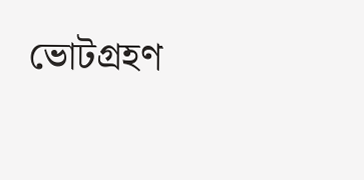ভোটগ্রহণ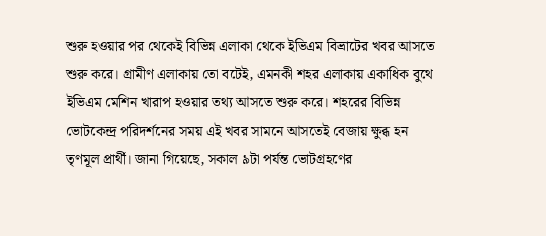শুরু হওয়ার পর থেকেই বিভিন্ন এলাকা থেকে ইভিএম বিভ্রাটের খবর আসতে শুরু করে। গ্রামীণ এলাকায় তো বটেই, এমনকী শহর এলাকায় একাধিক বুথে ইভিএম মেশিন খারাপ হওয়ার তথ্য আসতে শুরু করে। শহরের বিভিন্ন ভোটকেন্দ্র পরিদর্শনের সময় এই খবর সামনে আসতেই বেজায় ক্ষুব্ধ হন তৃণমূল প্রার্থী। জানা গিয়েছে, সকাল ৯টা পর্যন্ত ভোটগ্রহণের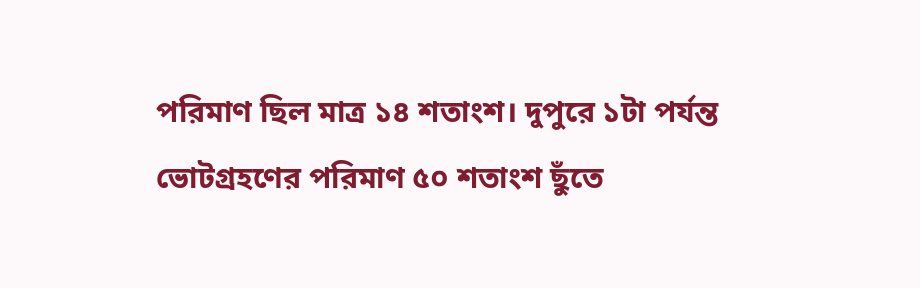পরিমাণ ছিল মাত্র ১৪ শতাংশ। দুপুরে ১টা পর্যন্ত ভোটগ্রহণের পরিমাণ ৫০ শতাংশ ছুঁতে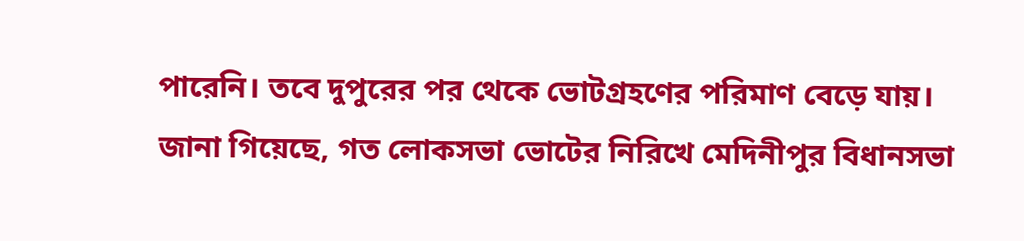পারেনি। তবে দুপুরের পর থেকে ভোটগ্রহণের পরিমাণ বেড়ে যায়। জানা গিয়েছে, গত লোকসভা ভোটের নিরিখে মেদিনীপুর বিধানসভা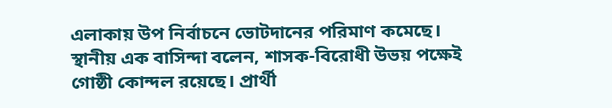এলাকায় উপ নির্বাচনে ভোটদানের পরিমাণ কমেছে।
স্থানীয় এক বাসিন্দা বলেন, শাসক-বিরোধী উভয় পক্ষেই গোষ্ঠী কোন্দল রয়েছে। প্রার্থী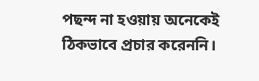পছন্দ না হওয়ায় অনেকেই ঠিকভাবে প্রচার করেননি।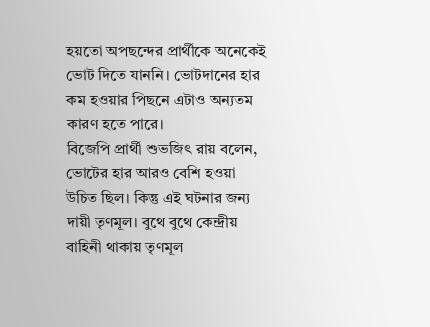হয়তো অপছন্দের প্রার্থীকে অনেকেই ভোট দিতে যাননি। ভোটদানের হার কম হওয়ার পিছনে এটাও অন্যতম কারণ হতে পারে।
বিজেপি প্রার্থী শুভজিৎ রায় বলেন, ভোটের হার আরও বেশি হওয়া উচিত ছিল। কিন্তু এই ঘটনার জন্য দায়ী তৃণমূল। বুথে বুথে কেন্দ্রীয় বাহিনী থাকায় তৃণমূল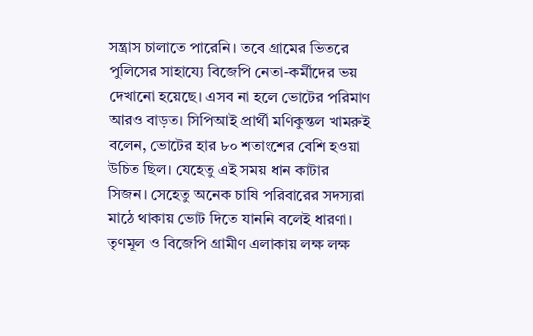সন্ত্রাস চালাতে পারেনি। তবে গ্রামের ভিতরে পুলিসের সাহায্যে বিজেপি নেতা-কর্মীদের ভয় দেখানো হয়েছে। এসব না হলে ভোটের পরিমাণ আরও বাড়ত। সিপিআই প্রার্থী মণিকুন্তল খামরুই বলেন, ভোটের হার ৮০ শতাংশের বেশি হওয়া উচিত ছিল। যেহেতু এই সময় ধান কাটার সিজন। সেহেতু অনেক চাষি পরিবারের সদস্যরা মাঠে থাকায় ভোট দিতে যাননি বলেই ধারণা। তৃণমূল ও বিজেপি গ্রামীণ এলাকায় লক্ষ লক্ষ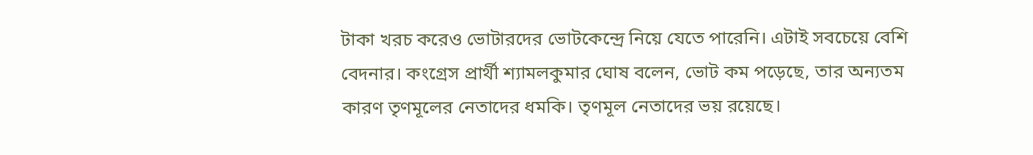টাকা খরচ করেও ভোটারদের ভোটকেন্দ্রে নিয়ে যেতে পারেনি। এটাই সবচেয়ে বেশি বেদনার। কংগ্রেস প্রার্থী শ্যামলকুমার ঘোষ বলেন, ভোট কম পড়েছে, তার অন্যতম কারণ তৃণমূলের নেতাদের ধমকি। তৃণমূল নেতাদের ভয় রয়েছে।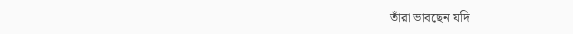তাঁরা ভাবছেন যদি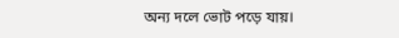অন্য দলে ভোট পড়ে যায়।